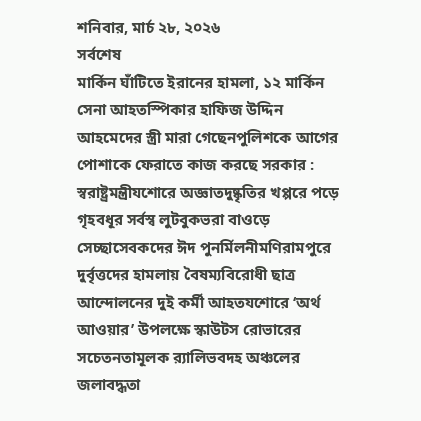শনিবার, মার্চ ২৮, ২০২৬
সর্বশেষ
মার্কিন ঘাঁটিতে ইরানের হামলা, ১২ মার্কিন সেনা আহতস্পিকার হাফিজ উদ্দিন আহমেদের স্ত্রী মারা গেছেনপুলিশকে আগের পোশাকে ফেরাতে কাজ করছে সরকার : স্বরাষ্ট্রমন্ত্রীযশোরে অজ্ঞাতদুষ্কৃতির খপ্পরে পড়ে গৃহবধূর সর্বস্ব লুটবুকভরা বাওড়ে সেচ্ছাসেবকদের ঈদ পুনর্মিলনীমণিরামপুরে দুর্বৃত্তদের হামলায় বৈষম্যবিরোধী ছাত্র আন্দোলনের দুই কর্মী আহতযশোরে ‘অর্থ আওয়ার’ উপলক্ষে স্কাউটস রোভারের সচেতনতামূলক র‍্যালিভবদহ অঞ্চলের জলাবদ্ধতা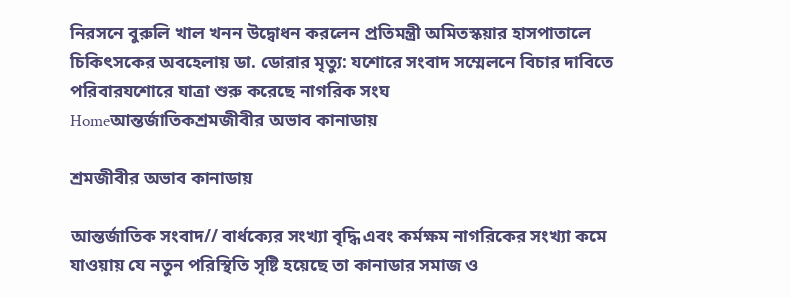নিরসনে বুরুলি খাল খনন উদ্বোধন করলেন প্রতিমন্ত্রী অমিতস্কয়ার হাসপাতালে চিকিৎসকের অবহেলায় ডা. ডোরার মৃত্যু: যশোরে সংবাদ সম্মেলনে বিচার দাবিতে পরিবারযশোরে যাত্রা শুরু করেছে নাগরিক সংঘ
Homeআন্তর্জাতিকশ্রমজীবীর অভাব কানাডায়

শ্রমজীবীর অভাব কানাডায়

আন্তর্জাতিক সংবাদ// বার্ধক্যের সংখ্যা বৃদ্ধি এবং কর্মক্ষম নাগরিকের সংখ্যা কমে যাওয়ায় যে নতুন পরিস্থিতি সৃষ্টি হয়েছে তা কানাডার সমাজ ও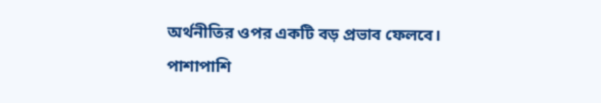অর্থনীতির ওপর একটি বড় প্রভাব ফেলবে। পাশাপাশি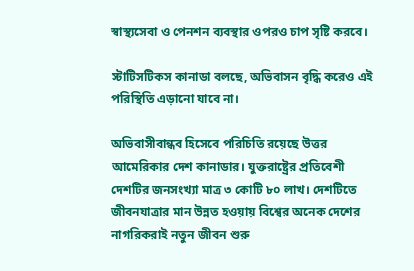স্বাস্থ্যসেবা ও পেনশন ব্যবস্থার ওপরও চাপ সৃষ্টি করবে।

স্টাটিসটিকস কানাডা বলছে, অভিবাসন বৃদ্ধি করেও এই পরিস্থিতি এড়ানো যাবে না।

অভিবাসীবান্ধব হিসেবে পরিচিতি রয়েছে উত্তর আমেরিকার দেশ কানাডার। যুক্তরাষ্ট্রের প্রতিবেশী দেশটির জনসংখ্যা মাত্র ৩ কোটি ৮০ লাখ। দেশটিতে জীবনযাত্রার মান উন্নত হওয়ায় বিশ্বের অনেক দেশের নাগরিকরাই নতুন জীবন শুরু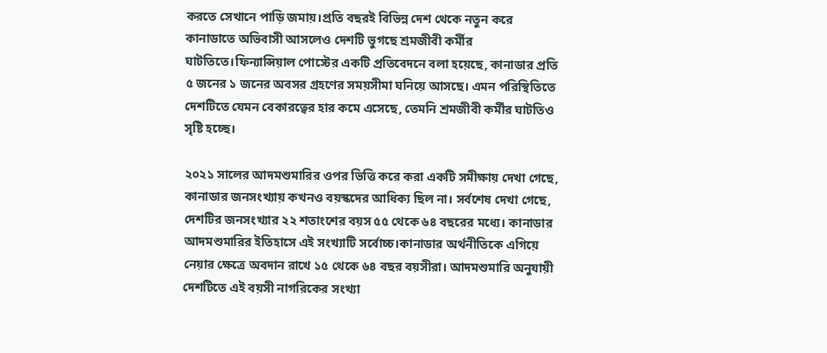করতে সেখানে পাড়ি জমায়।প্রতি বছরই বিভিন্ন দেশ থেকে নতুন করে কানাডাতে অভিবাসী আসলেও দেশটি ভুগছে শ্রমজীবী কর্মীর ঘাটতিতে।ফিন্যান্সিয়াল পোস্টের একটি প্রতিবেদনে বলা হয়েছে, কানাডার প্রতি ৫ জনের ১ জনের অবসর গ্রহণের সময়সীমা ঘনিয়ে আসছে। এমন পরিস্থিতিতে দেশটিতে যেমন বেকারত্বের হার কমে এসেছে, তেমনি শ্রমজীবী কর্মীর ঘাটতিও সৃষ্টি হচ্ছে।

২০২১ সালের আদমশুমারির ওপর ভিত্তি করে করা একটি সমীক্ষায় দেখা গেছে, কানাডার জনসংখ্যায় কখনও বয়স্কদের আধিক্য ছিল না। সর্বশেষ দেখা গেছে, দেশটির জনসংখ্যার ২২ শতাংশের বয়স ৫৫ থেকে ৬৪ বছরের মধ্যে। কানাডার আদমশুমারির ইতিহাসে এই সংখ্যাটি সর্বোচ্চ।কানাডার অর্থনীতিকে এগিয়ে নেয়ার ক্ষেত্রে অবদান রাখে ১৫ থেকে ৬৪ বছর বয়সীরা। আদমশুমারি অনুযায়ী দেশটিতে এই বয়সী নাগরিকের সংখ্যা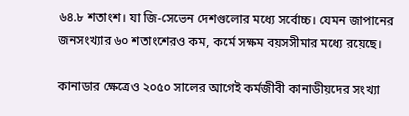৬৪.৮ শতাংশ। যা জি-সেভেন দেশগুলোর মধ্যে সর্বোচ্চ। যেমন জাপানের জনসংখ্যার ৬০ শতাংশেরও কম, কর্মে সক্ষম বয়সসীমার মধ্যে রয়েছে।

কানাডার ক্ষেত্রেও ২০৫০ সালের আগেই কর্মজীবী কানাডীয়দের সংখ্যা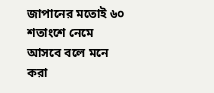জাপানের মতোই ৬০ শতাংশে নেমে আসবে বলে মনে করা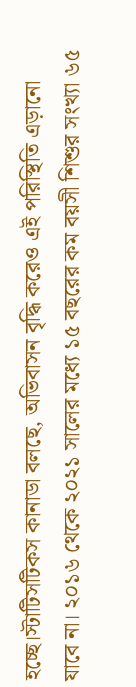হচ্ছে।স্টাটিসটিকস কানাডা বলছে, অভিবাসন বৃদ্ধি করেও এই পরিস্থিতি এড়ানো যাবে না। ২০১৬ থেকে ২০২১ সালের মধ্যে ১৫ বছরের কম বয়সী শিশুর সংখ্যা ৬৫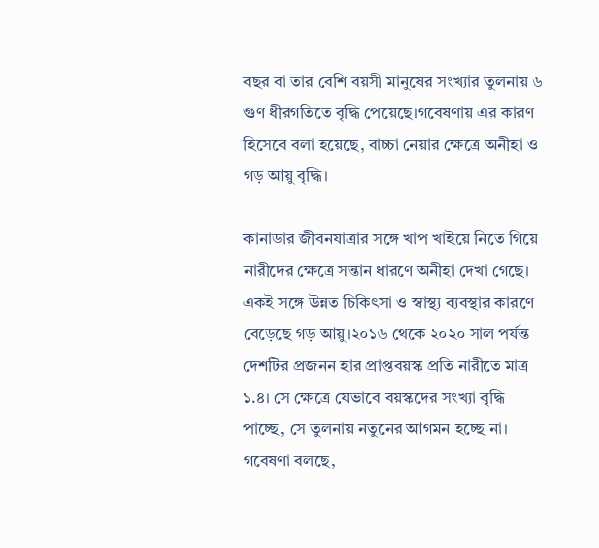বছর বা তার বেশি বয়সী মানুষের সংখ্যার তুলনায় ৬ গুণ ধীরগতিতে বৃদ্ধি পেয়েছে।গবেষণায় এর কারণ হিসেবে বলা হয়েছে, বাচ্চা নেয়ার ক্ষেত্রে অনীহা ও গড় আয়ু বৃদ্ধি।

কানাডার জীবনযাত্রার সঙ্গে খাপ খাইয়ে নিতে গিয়ে নারীদের ক্ষেত্রে সন্তান ধারণে অনীহা দেখা গেছে। একই সঙ্গে উন্নত চিকিৎসা ও স্বাস্থ্য ব্যবস্থার কারণে বেড়েছে গড় আয়ু।২০১৬ থেকে ২০২০ সাল পর্যন্ত দেশটির প্রজনন হার প্রাপ্তবয়স্ক প্রতি নারীতে মাত্র ১.৪। সে ক্ষেত্রে যেভাবে বয়স্কদের সংখ্যা বৃদ্ধি পাচ্ছে, সে তুলনায় নতুনের আগমন হচ্ছে না। গবেষণা বলছে,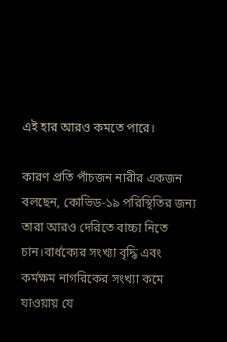এই হার আরও কমতে পারে।

কারণ প্রতি পাঁচজন নারীর একজন বলছেন, কোভিড-১৯ পরিস্থিতির জন্য তারা আরও দেরিতে বাচ্চা নিতে চান।বার্ধক্যের সংখ্যা বৃদ্ধি এবং কর্মক্ষম নাগরিকের সংখ্যা কমে যাওয়ায় যে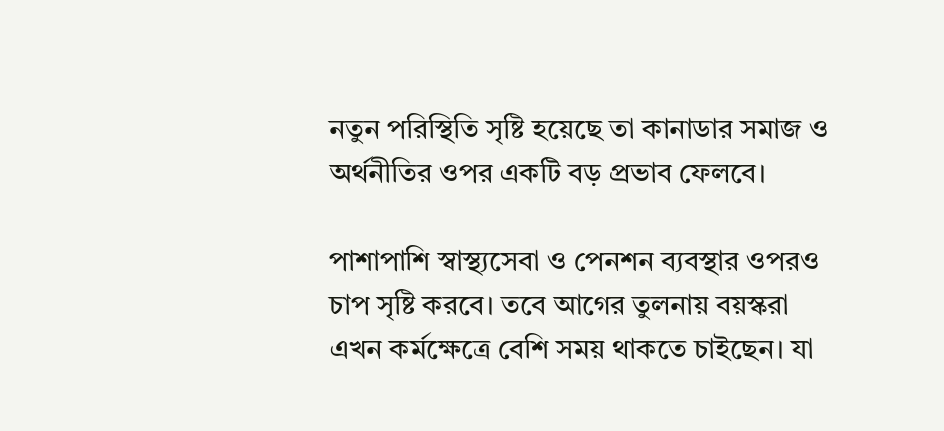নতুন পরিস্থিতি সৃষ্টি হয়েছে তা কানাডার সমাজ ও অর্থনীতির ওপর একটি বড় প্রভাব ফেলবে।

পাশাপাশি স্বাস্থ্যসেবা ও পেনশন ব্যবস্থার ওপরও চাপ সৃষ্টি করবে। তবে আগের তুলনায় বয়স্করা এখন কর্মক্ষেত্রে বেশি সময় থাকতে চাইছেন। যা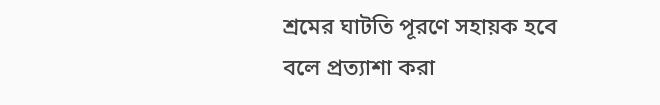শ্রমের ঘাটতি পূরণে সহায়ক হবে বলে প্রত্যাশা করা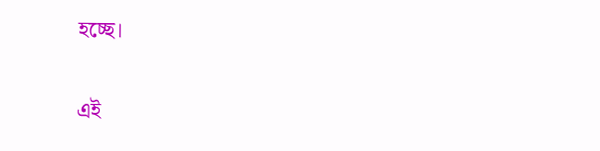হচ্ছে।

এই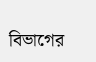বিভাগের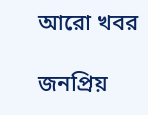আরো খবর

জনপ্রিয়